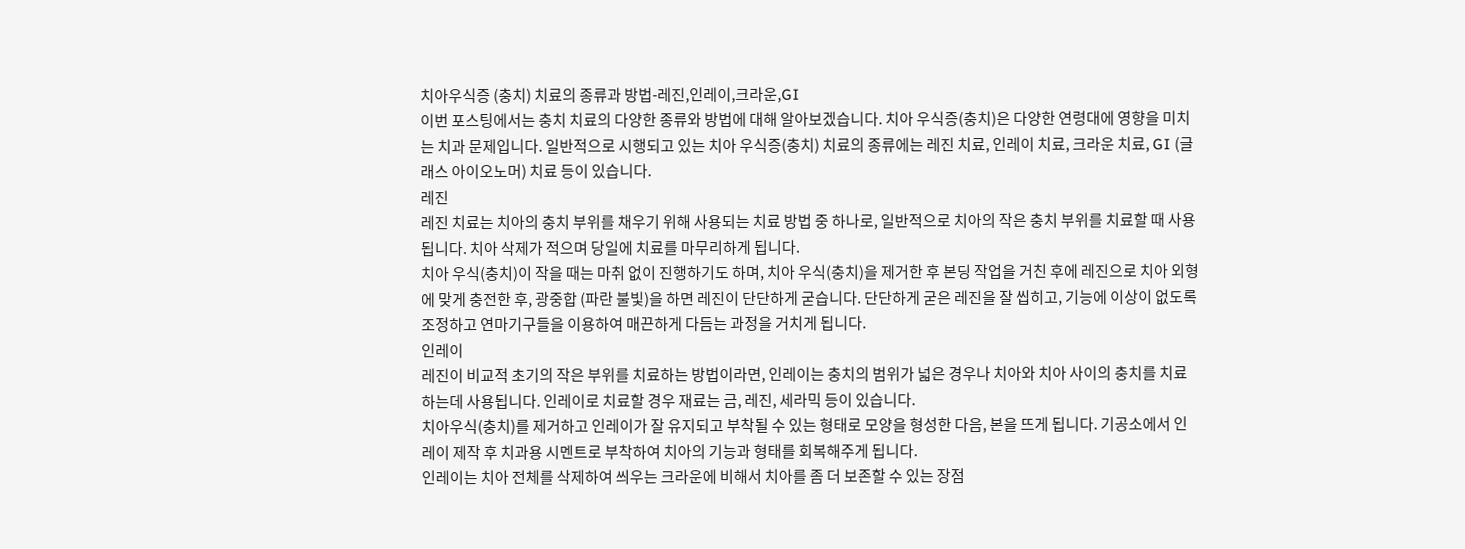치아우식증 (충치) 치료의 종류과 방법-레진,인레이,크라운,GI
이번 포스팅에서는 충치 치료의 다양한 종류와 방법에 대해 알아보겠습니다. 치아 우식증(충치)은 다양한 연령대에 영향을 미치는 치과 문제입니다. 일반적으로 시행되고 있는 치아 우식증(충치) 치료의 종류에는 레진 치료, 인레이 치료, 크라운 치료, GI (글래스 아이오노머) 치료 등이 있습니다.
레진
레진 치료는 치아의 충치 부위를 채우기 위해 사용되는 치료 방법 중 하나로, 일반적으로 치아의 작은 충치 부위를 치료할 때 사용됩니다. 치아 삭제가 적으며 당일에 치료를 마무리하게 됩니다.
치아 우식(충치)이 작을 때는 마취 없이 진행하기도 하며, 치아 우식(충치)을 제거한 후 본딩 작업을 거친 후에 레진으로 치아 외형에 맞게 충전한 후, 광중합 (파란 불빛)을 하면 레진이 단단하게 굳습니다. 단단하게 굳은 레진을 잘 씹히고, 기능에 이상이 없도록 조정하고 연마기구들을 이용하여 매끈하게 다듬는 과정을 거치게 됩니다.
인레이
레진이 비교적 초기의 작은 부위를 치료하는 방법이라면, 인레이는 충치의 범위가 넓은 경우나 치아와 치아 사이의 충치를 치료하는데 사용됩니다. 인레이로 치료할 경우 재료는 금, 레진, 세라믹 등이 있습니다.
치아우식(충치)를 제거하고 인레이가 잘 유지되고 부착될 수 있는 형태로 모양을 형성한 다음, 본을 뜨게 됩니다. 기공소에서 인레이 제작 후 치과용 시멘트로 부착하여 치아의 기능과 형태를 회복해주게 됩니다.
인레이는 치아 전체를 삭제하여 씌우는 크라운에 비해서 치아를 좀 더 보존할 수 있는 장점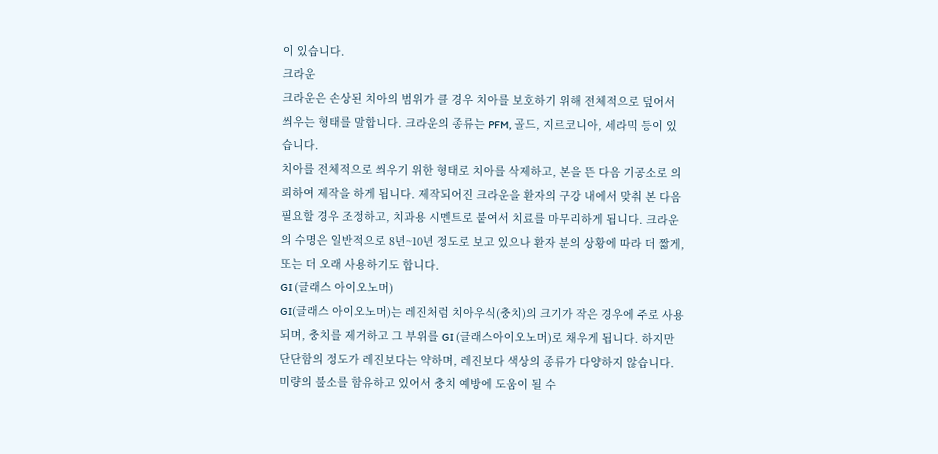이 있습니다.
크라운
크라운은 손상된 치아의 범위가 클 경우 치아를 보호하기 위해 전체적으로 덮어서 씌우는 형태를 말합니다. 크라운의 종류는 PFM, 골드, 지르코니아, 세라믹 등이 있습니다.
치아를 전체적으로 씌우기 위한 형태로 치아를 삭제하고, 본을 뜬 다음 기공소로 의뢰하여 제작을 하게 됩니다. 제작되어진 크라운을 환자의 구강 내에서 맞춰 본 다음 필요할 경우 조정하고, 치과용 시멘트로 붙여서 치료를 마무리하게 됩니다. 크라운의 수명은 일반적으로 8년~10년 정도로 보고 있으나 환자 분의 상황에 따라 더 짧게, 또는 더 오래 사용하기도 합니다.
GI (글래스 아이오노머)
GI(글래스 아이오노머)는 레진처럼 치아우식(충치)의 크기가 작은 경우에 주로 사용되며, 충치를 제거하고 그 부위를 GI (글래스아이오노머)로 채우게 됩니다. 하지만 단단함의 정도가 레진보다는 약하며, 레진보다 색상의 종류가 다양하지 않습니다. 미량의 불소를 함유하고 있어서 충치 예방에 도움이 될 수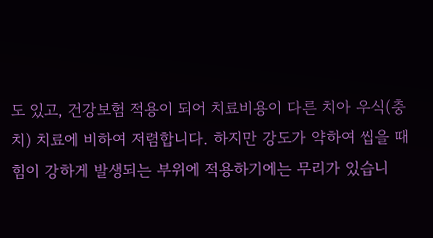도 있고, 건강보험 적용이 되어 치료비용이 다른 치아 우식(충치) 치료에 비하여 저렴합니다. 하지만 강도가 약하여 씹을 때 힘이 강하게 발생되는 부위에 적용하기에는 무리가 있습니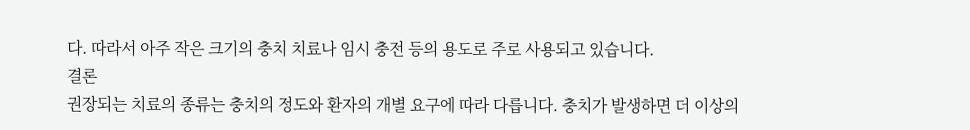다. 따라서 아주 작은 크기의 충치 치료나 임시 충전 등의 용도로 주로 사용되고 있습니다.
결론
권장되는 치료의 종류는 충치의 정도와 환자의 개별 요구에 따라 다릅니다. 충치가 발생하면 더 이상의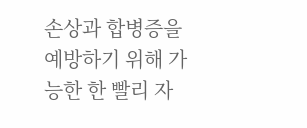손상과 합병증을 예방하기 위해 가능한 한 빨리 자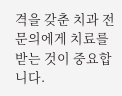격을 갖춘 치과 전문의에게 치료를 받는 것이 중요합니다.